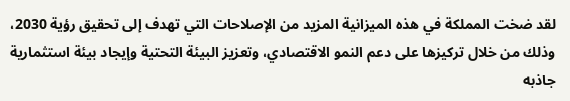لقد ضخت المملكة في هذه الميزانية المزيد من الإصلاحات التي تهدف إلى تحقيق رؤية 2030، وذلك من خلال تركيزها على دعم النمو الاقتصادي، وتعزيز البيئة التحتية وإيجاد بيئة استثمارية جاذبه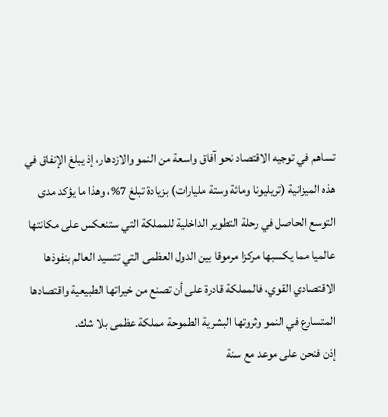تساهم في توجيه الاقتصاد نحو آفاق واسعة من النمو والازدهار، إذ يبلغ الإنفاق في هذه الميزانية (تريليونا ومائة وستة مليارات) بزيادة تبلغ 7%، وهذا ما يؤكد مدى التوسع الحاصل في رحلة التطوير الداخلية للمملكة التي ستنعكس على مكانتها عالميا مما يكسبها مركزا مرموقا بين الدول العظمى التي تتسيد العالم بنفوذها الاقتصادي القوي، فالمملكة قادرة على أن تصنع من خيراتها الطبيعية واقتصادها المتسارع في النمو وثروتها البشرية الطموحة مملكة عظمى بلا شك.
إذن فنحن على موعد مع سنة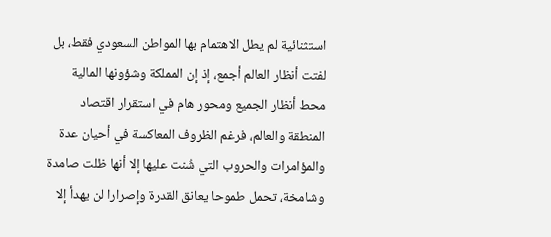استثنائية لم يطل الاهتمام بها المواطن السعودي فقط، بل لفتت أنظار العالم أجمع، إذ إن المملكة وشؤونها المالية محط أنظار الجميع ومحور هام في استقرار اقتصاد المنطقة والعالم، فرغم الظروف المعاكسة في أحيان عدة والمؤامرات والحروب التي شُنت عليها إلا أنها ظلت صامدة وشامخة، تحمل طموحا يعانق القدرة وإصرارا لن يهدأ إلا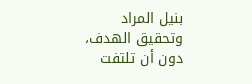بنيل المراد وتحقيق الهدف، دون أن تلتفت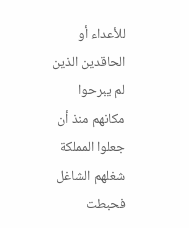للأعداء أو الحاقدين الذين لم يبرحوا مكانهم منذ أن جعلوا المملكة شغلهم الشاغل فحبطت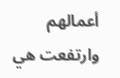أعمالهم وارتفعت هي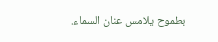بطموح يلامس عنان السماء.